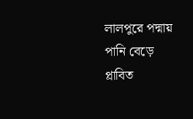লালপুরে পদ্মায় পানি বেড়ে প্লাবিত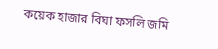কয়েক হাজার বিঘা ফসলি জমি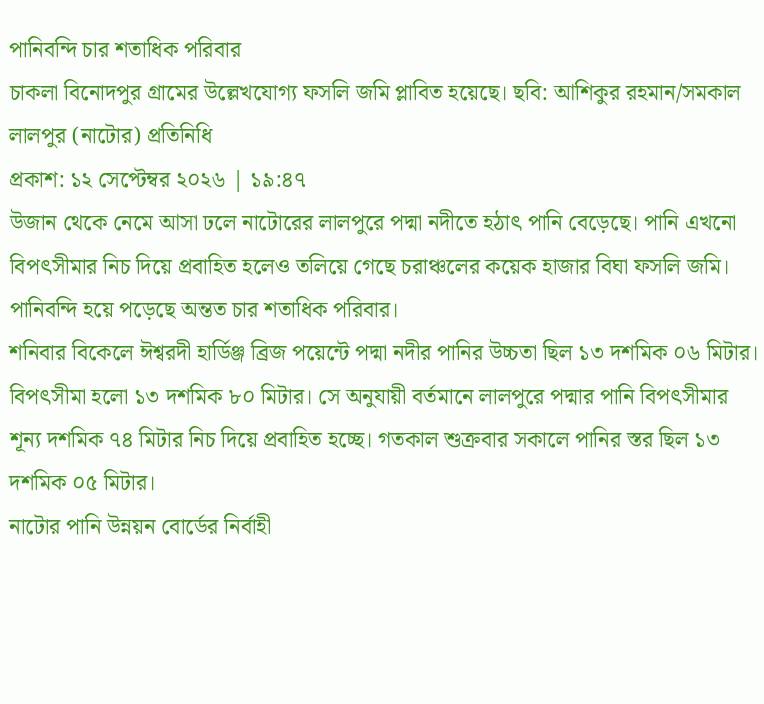পানিবন্দি চার শতাধিক পরিবার
চাকলা বিনোদপুর গ্রামের উল্লেখযোগ্য ফসলি জমি প্লাবিত হয়েছে। ছবি: আশিকুর রহমান/সমকাল
লালপুর (নাটোর) প্রতিনিধি
প্রকাশ: ১২ সেপ্টেম্বর ২০২৬ | ১৯:৪৭
উজান থেকে নেমে আসা ঢলে নাটোরের লালপুরে পদ্মা নদীতে হঠাৎ পানি বেড়েছে। পানি এখনো বিপৎসীমার নিচ দিয়ে প্রবাহিত হলেও তলিয়ে গেছে চরাঞ্চলের কয়েক হাজার বিঘা ফসলি জমি। পানিবন্দি হয়ে পড়েছে অন্তত চার শতাধিক পরিবার।
শনিবার বিকেলে ঈশ্বরদী হার্ডিঞ্জ ব্রিজ পয়েন্টে পদ্মা নদীর পানির উচ্চতা ছিল ১৩ দশমিক ০৬ মিটার। বিপৎসীমা হলো ১৩ দশমিক ৮০ মিটার। সে অনুযায়ী বর্তমানে লালপুরে পদ্মার পানি বিপৎসীমার শূন্য দশমিক ৭৪ মিটার নিচ দিয়ে প্রবাহিত হচ্ছে। গতকাল শুক্রবার সকালে পানির স্তর ছিল ১৩ দশমিক ০৫ মিটার।
নাটোর পানি উন্নয়ন বোর্ডের নির্বাহী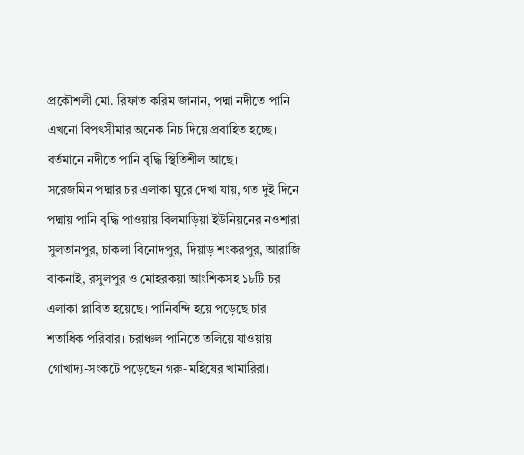প্রকৌশলী মো. রিফাত করিম জানান, পদ্মা নদীতে পানি এখনো বিপৎসীমার অনেক নিচ দিয়ে প্রবাহিত হচ্ছে। বর্তমানে নদীতে পানি বৃদ্ধি স্থিতিশীল আছে।
সরেজমিন পদ্মার চর এলাকা ঘুরে দেখা যায়, গত দুই দিনে পদ্মায় পানি বৃদ্ধি পাওয়ায় বিলমাড়িয়া ইউনিয়নের নওশারা সুলতানপুর, চাকলা বিনোদপুর, দিয়াড় শংকরপুর, আরাজি বাকনাই, রসুলপুর ও মোহরকয়া আংশিকসহ ১৮টি চর এলাকা প্লাবিত হয়েছে। পানিবন্দি হয়ে পড়েছে চার শতাধিক পরিবার। চরাঞ্চল পানিতে তলিয়ে যাওয়ায় গোখাদ্য-সংকটে পড়েছেন গরু-মহিষের খামারিরা।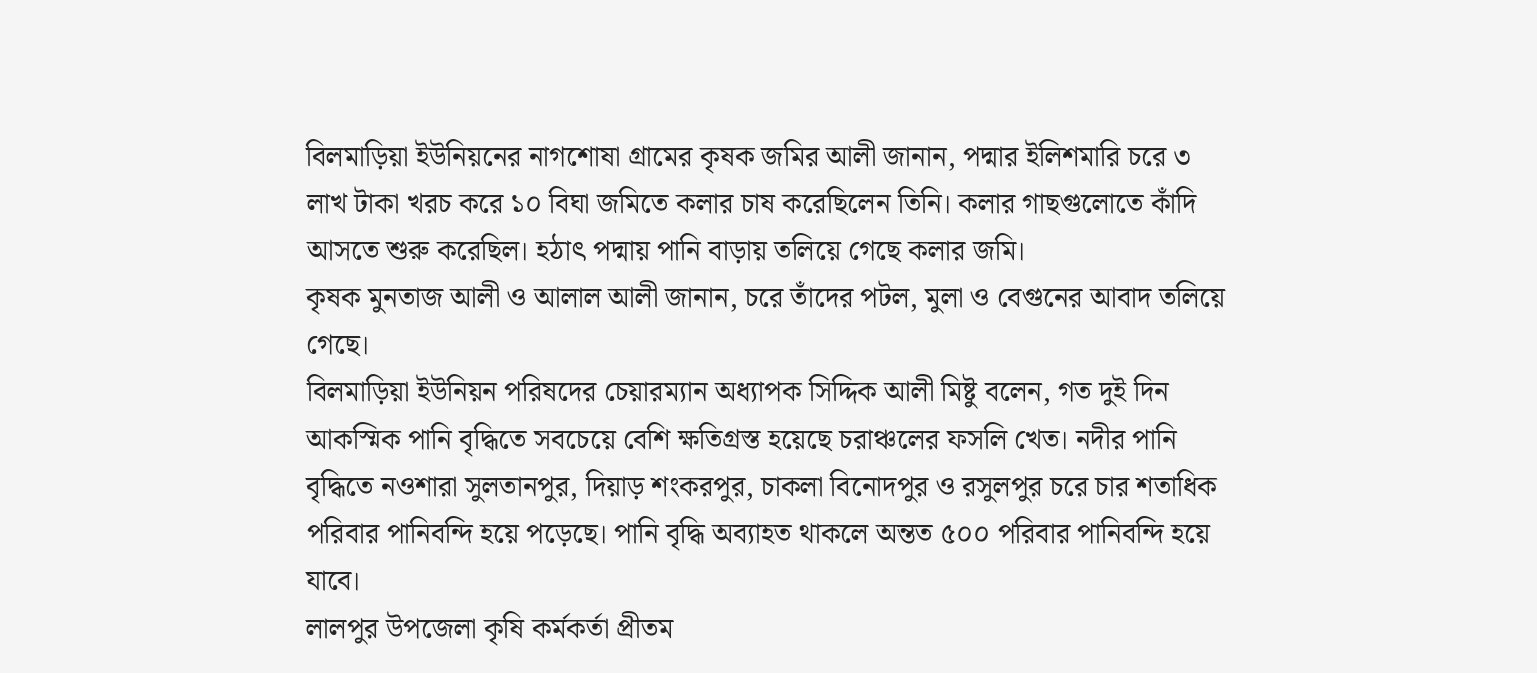বিলমাড়িয়া ইউনিয়নের নাগশোষা গ্রামের কৃষক জমির আলী জানান, পদ্মার ইলিশমারি চরে ৩ লাখ টাকা খরচ করে ১০ বিঘা জমিতে কলার চাষ করেছিলেন তিনি। কলার গাছগুলোতে কাঁদি আসতে শুরু করেছিল। হঠাৎ পদ্মায় পানি বাড়ায় তলিয়ে গেছে কলার জমি।
কৃষক মুনতাজ আলী ও আলাল আলী জানান, চরে তাঁদের পটল, মুলা ও বেগুনের আবাদ তলিয়ে গেছে।
বিলমাড়িয়া ইউনিয়ন পরিষদের চেয়ারম্যান অধ্যাপক সিদ্দিক আলী মিষ্টু বলেন, গত দুই দিন আকস্মিক পানি বৃদ্ধিতে সবচেয়ে বেশি ক্ষতিগ্রস্ত হয়েছে চরাঞ্চলের ফসলি খেত। নদীর পানি বৃদ্ধিতে নওশারা সুলতানপুর, দিয়াড় শংকরপুর, চাকলা বিনোদপুর ও রসুলপুর চরে চার শতাধিক পরিবার পানিবন্দি হয়ে পড়েছে। পানি বৃদ্ধি অব্যাহত থাকলে অন্তত ৫০০ পরিবার পানিবন্দি হয়ে যাবে।
লালপুর উপজেলা কৃষি কর্মকর্তা প্রীতম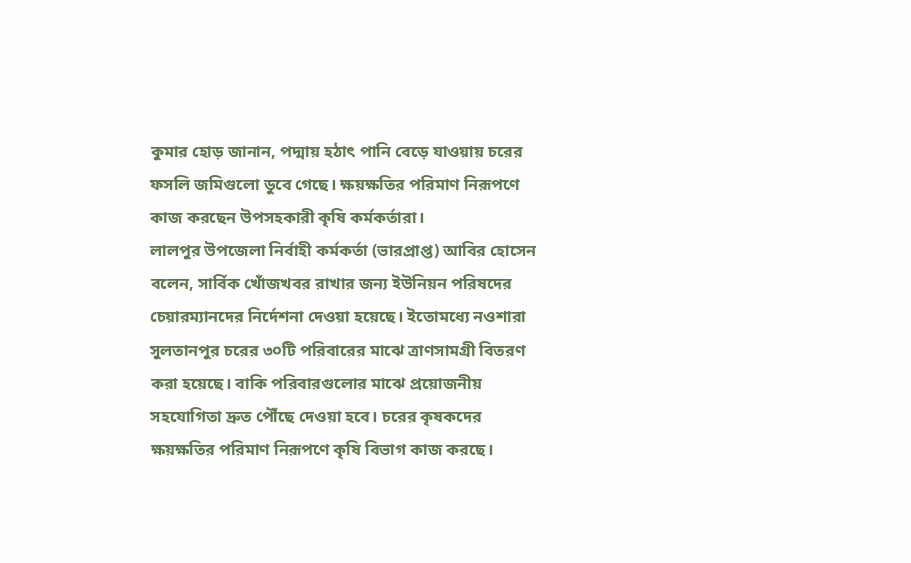কুমার হোড় জানান, পদ্মায় হঠাৎ পানি বেড়ে যাওয়ায় চরের ফসলি জমিগুলো ডুবে গেছে। ক্ষয়ক্ষতির পরিমাণ নিরূপণে কাজ করছেন উপসহকারী কৃষি কর্মকর্তারা।
লালপুর উপজেলা নির্বাহী কর্মকর্তা (ভারপ্রাপ্ত) আবির হোসেন বলেন, সার্বিক খোঁজখবর রাখার জন্য ইউনিয়ন পরিষদের চেয়ারম্যানদের নির্দেশনা দেওয়া হয়েছে। ইতোমধ্যে নওশারা সুলতানপুর চরের ৩০টি পরিবারের মাঝে ত্রাণসামগ্রী বিতরণ করা হয়েছে। বাকি পরিবারগুলোর মাঝে প্রয়োজনীয় সহযোগিতা দ্রুত পৌঁছে দেওয়া হবে। চরের কৃষকদের ক্ষয়ক্ষতির পরিমাণ নিরূপণে কৃষি বিভাগ কাজ করছে।